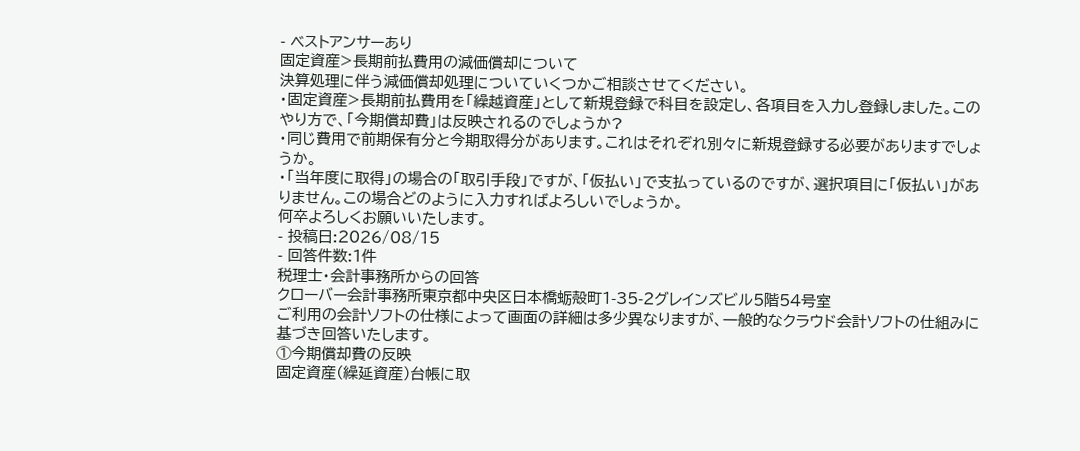- ベストアンサーあり
固定資産>長期前払費用の減価償却について
決算処理に伴う減価償却処理についていくつかご相談させてください。
・固定資産>長期前払費用を「繰越資産」として新規登録で科目を設定し、各項目を入力し登録しました。このやり方で、「今期償却費」は反映されるのでしょうか?
・同じ費用で前期保有分と今期取得分があります。これはそれぞれ別々に新規登録する必要がありますでしょうか。
・「当年度に取得」の場合の「取引手段」ですが、「仮払い」で支払っているのですが、選択項目に「仮払い」がありません。この場合どのように入力すればよろしいでしょうか。
何卒よろしくお願いいたします。
- 投稿日:2026/08/15
- 回答件数:1件
税理士・会計事務所からの回答
クローバー会計事務所東京都中央区日本橋蛎殻町1-35-2グレインズビル5階54号室
ご利用の会計ソフトの仕様によって画面の詳細は多少異なりますが、一般的なクラウド会計ソフトの仕組みに基づき回答いたします。
①今期償却費の反映
固定資産(繰延資産)台帳に取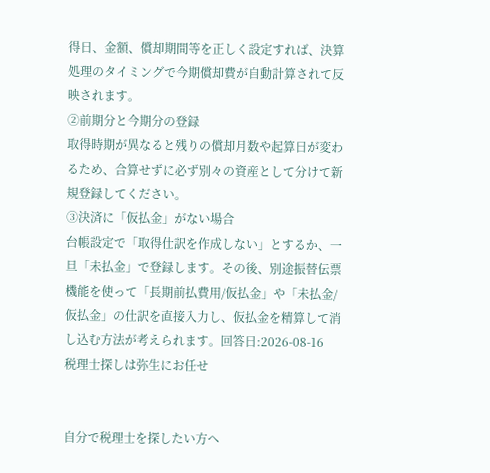得日、金額、償却期間等を正しく設定すれば、決算処理のタイミングで今期償却費が自動計算されて反映されます。
②前期分と今期分の登録
取得時期が異なると残りの償却月数や起算日が変わるため、合算せずに必ず別々の資産として分けて新規登録してください。
③決済に「仮払金」がない場合
台帳設定で「取得仕訳を作成しない」とするか、一旦「未払金」で登録します。その後、別途振替伝票機能を使って「長期前払費用/仮払金」や「未払金/仮払金」の仕訳を直接入力し、仮払金を精算して消し込む方法が考えられます。回答日:2026-08-16
税理士探しは弥生にお任せ


自分で税理士を探したい方へ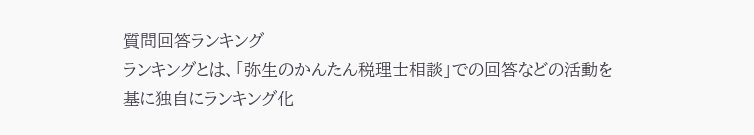質問回答ランキング
ランキングとは、「弥生のかんたん税理士相談」での回答などの活動を基に独自にランキング化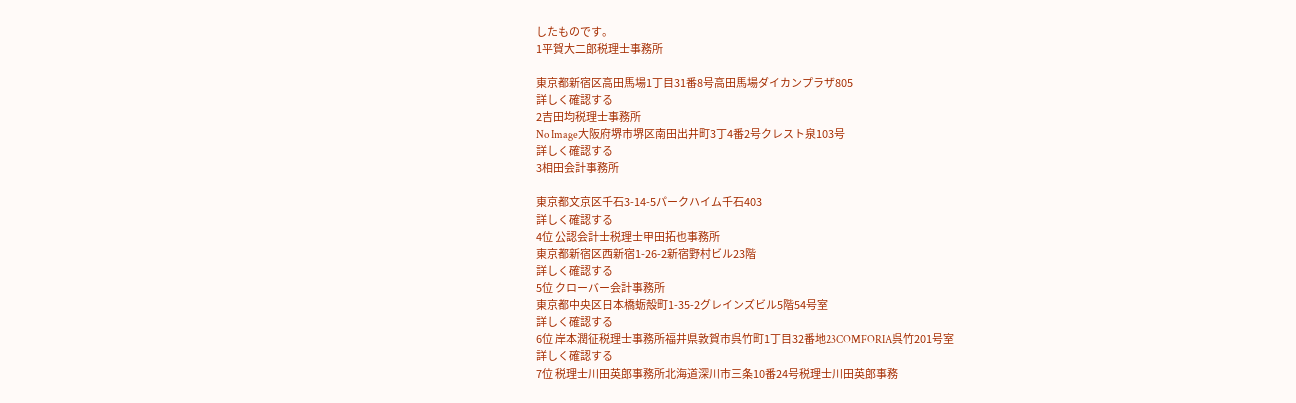したものです。
1平賀大二郎税理士事務所

東京都新宿区高田馬場1丁目31番8号高田馬場ダイカンプラザ805
詳しく確認する
2吉田均税理士事務所
No Image大阪府堺市堺区南田出井町3丁4番2号クレスト泉103号
詳しく確認する
3相田会計事務所

東京都文京区千石3-14-5パークハイム千石403
詳しく確認する
4位 公認会計士税理士甲田拓也事務所
東京都新宿区西新宿1-26-2新宿野村ビル23階
詳しく確認する
5位 クローバー会計事務所
東京都中央区日本橋蛎殻町1-35-2グレインズビル5階54号室
詳しく確認する
6位 岸本潤征税理士事務所福井県敦賀市呉竹町1丁目32番地23COMFORIA呉竹201号室
詳しく確認する
7位 税理士川田英郎事務所北海道深川市三条10番24号税理士川田英郎事務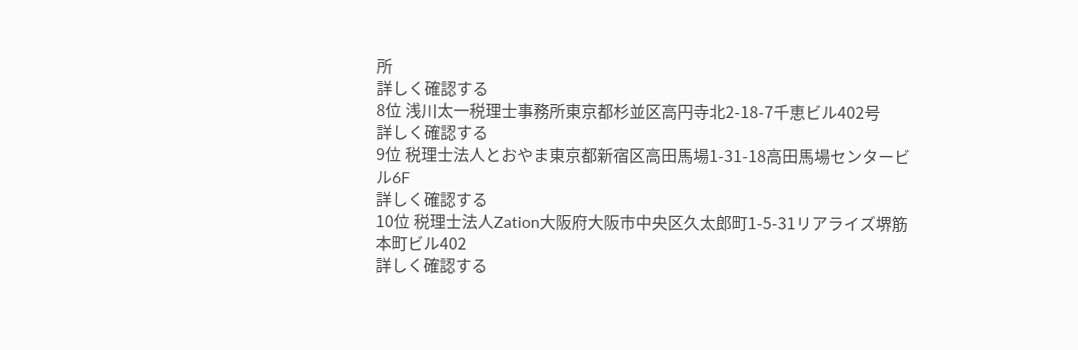所
詳しく確認する
8位 浅川太一税理士事務所東京都杉並区高円寺北2-18-7千恵ビル402号
詳しく確認する
9位 税理士法人とおやま東京都新宿区高田馬場1-31-18高田馬場センタービル6F
詳しく確認する
10位 税理士法人Zation大阪府大阪市中央区久太郎町1-5-31リアライズ堺筋本町ビル402
詳しく確認する